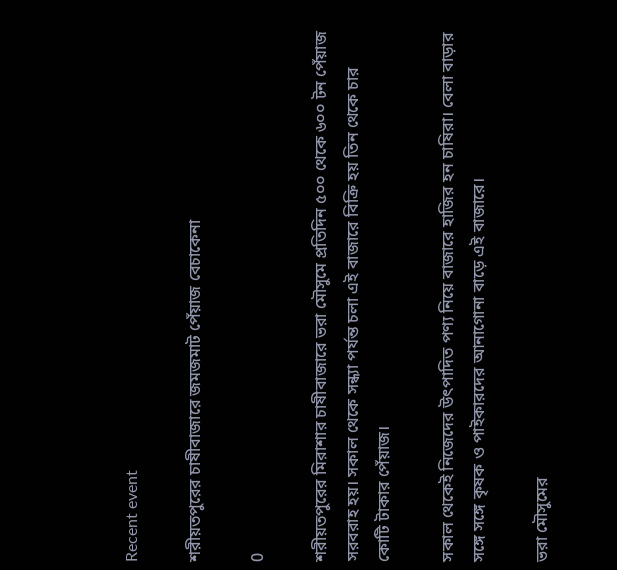Recent event

শরীয়তপুরের চাষীবাজারে জমজমাট পেঁয়াজ বেচাকেনা

0

শরীয়তপুরের মিরাশার চাষীবাজারে ভরা মৌসুমে প্রতিদিন ৫০০ থেকে ৬০০ টন পেঁয়াজ সরবরাহ হয়। সকাল থেকে সন্ধ্যা পর্যন্ত চলা এই বাজারে বিক্রি হয় তিন থেকে চার কোটি টাকার পেঁয়াজ।

সকাল থেকেই নিজেদের উৎপাদিত পণ্য নিয়ে বাজারে হাজির হন চাষিরা। বেলা বাড়ার সঙ্গে সঙ্গে কৃষক ও পাইকারদের আনাগোনা বাড়ে এই বাজারে।

ভরা মৌসুমের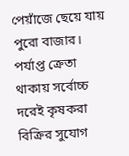পেয়াঁজে ছেয়ে যায় পুরো বাজার। পর্যাপ্ত ক্রেতা থাকায় সর্বোচ্চ দরেই কৃষকরা বিক্রির সুযোগ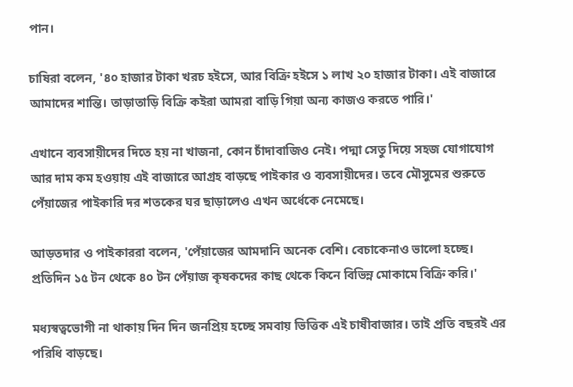পান।

চাষিরা বলেন, '৪০ হাজার টাকা খরচ হইসে, আর বিক্রি হইসে ১ লাখ ২০ হাজার টাকা। এই বাজারে আমাদের শান্তি। তাড়াতাড়ি বিক্রি কইরা আমরা বাড়ি গিয়া অন্য কাজও করতে পারি।'

এখানে ব্যবসায়ীদের দিতে হয় না খাজনা, কোন চাঁদাবাজিও নেই। পদ্মা সেতু দিয়ে সহজ যোগাযোগ আর দাম কম হওয়ায় এই বাজারে আগ্রহ বাড়ছে পাইকার ও ব্যবসায়ীদের। তবে মৌসুমের শুরুতে পেঁয়াজের পাইকারি দর শতকের ঘর ছাড়ালেও এখন অর্ধেকে নেমেছে।

আড়তদার ও পাইকাররা বলেন, 'পেঁয়াজের আমদানি অনেক বেশি। বেচাকেনাও ভালো হচ্ছে। প্রতিদিন ১৫ টন থেকে ৪০ টন পেঁয়াজ কৃষকদের কাছ থেকে কিনে বিভিন্ন মোকামে বিক্রি করি।'

মধ্যস্বত্বভোগী না থাকায় দিন দিন জনপ্রিয় হচ্ছে সমবায় ভিত্তিক এই চাষীবাজার। তাই প্রতি বছরই এর পরিধি বাড়ছে।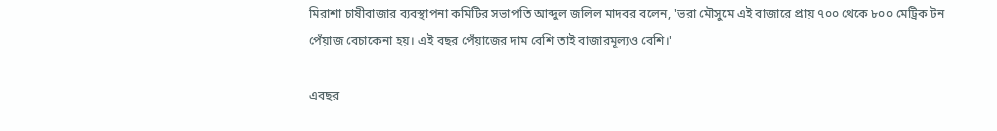মিরাশা চাষীবাজার ব্যবস্থাপনা কমিটির সভাপতি আব্দুল জলিল মাদবর বলেন, 'ভরা মৌসুমে এই বাজারে প্রায় ৭০০ থেকে ৮০০ মেট্রিক টন পেঁয়াজ বেচাকেনা হয়। এই বছর পেঁয়াজের দাম বেশি তাই বাজারমূল্যও বেশি।'

এবছর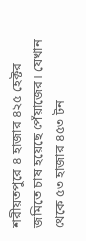শরীয়তপুরে ৪ হাজার ৪২৫ হেক্টর জমিতে চাষ হয়েছে পেঁয়াজের। যেখান থেকে ৫৩ হাজার ৪৫৩ টন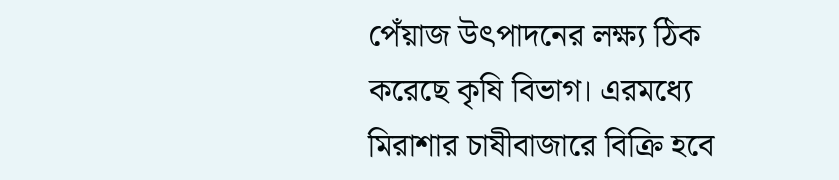পেঁয়াজ উৎপাদনের লক্ষ্য ঠিক করেছে কৃষি বিভাগ। এরমধ্যে মিরাশার চাষীবাজারে বিক্রি হবে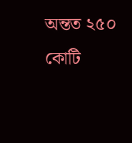অন্তত ২৫০ কোটি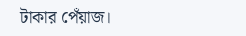টাকার পেঁয়াজ।